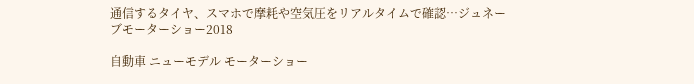通信するタイヤ、スマホで摩耗や空気圧をリアルタイムで確認…ジュネーブモーターショー2018

自動車 ニューモデル モーターショー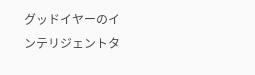グッドイヤーのインテリジェントタ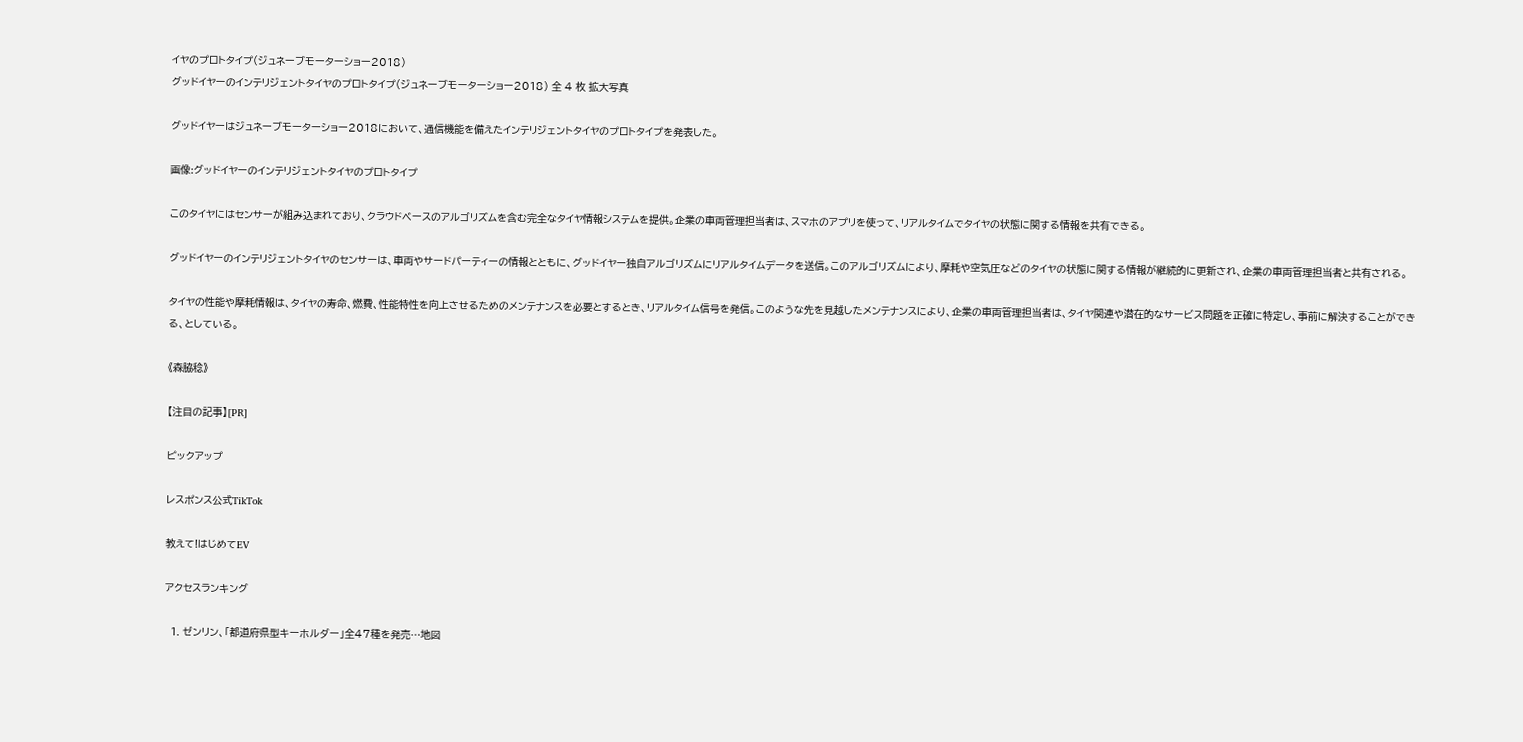イヤのプロトタイプ(ジュネーブモーターショー2018)
グッドイヤーのインテリジェントタイヤのプロトタイプ(ジュネーブモーターショー2018) 全 4 枚 拡大写真

グッドイヤーはジュネーブモーターショー2018において、通信機能を備えたインテリジェントタイヤのプロトタイプを発表した。

画像:グッドイヤーのインテリジェントタイヤのプロトタイプ

このタイヤにはセンサーが組み込まれており、クラウドベースのアルゴリズムを含む完全なタイヤ情報システムを提供。企業の車両管理担当者は、スマホのアプリを使って、リアルタイムでタイヤの状態に関する情報を共有できる。

グッドイヤーのインテリジェントタイヤのセンサーは、車両やサードパーティーの情報とともに、グッドイヤー独自アルゴリズムにリアルタイムデータを送信。このアルゴリズムにより、摩耗や空気圧などのタイヤの状態に関する情報が継続的に更新され、企業の車両管理担当者と共有される。

タイヤの性能や摩耗情報は、タイヤの寿命、燃費、性能特性を向上させるためのメンテナンスを必要とするとき、リアルタイム信号を発信。このような先を見越したメンテナンスにより、企業の車両管理担当者は、タイヤ関連や潜在的なサービス問題を正確に特定し、事前に解決することができる、としている。

《森脇稔》

【注目の記事】[PR]

ピックアップ

レスポンス公式TikTok

教えて!はじめてEV

アクセスランキング

  1. ゼンリン、「都道府県型キーホルダー」全47種を発売…地図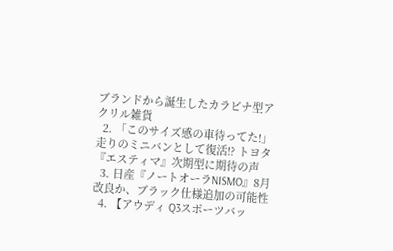ブランドから誕生したカラビナ型アクリル雑貨
  2. 「このサイズ感の車待ってた!」走りのミニバンとして復活!? トヨタ『エスティマ』次期型に期待の声
  3. 日産『ノートオーラNISMO』8月改良か、ブラック仕様追加の可能性
  4. 【アウディ Q3スポーツバッ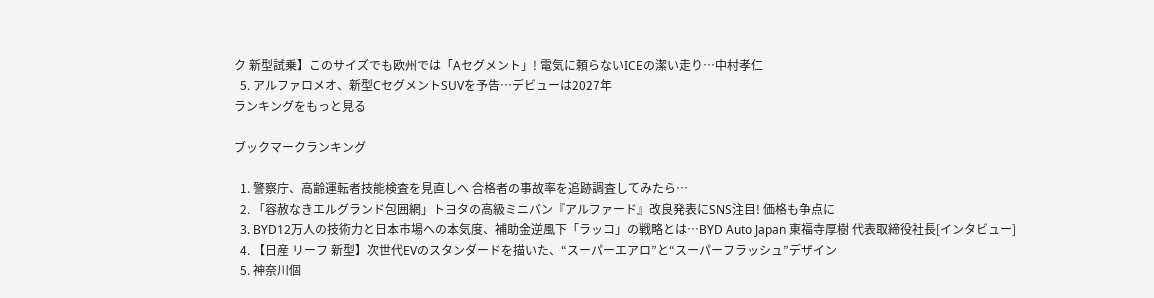ク 新型試乗】このサイズでも欧州では「Aセグメント」! 電気に頼らないICEの潔い走り…中村孝仁
  5. アルファロメオ、新型CセグメントSUVを予告…デビューは2027年
ランキングをもっと見る

ブックマークランキング

  1. 警察庁、高齢運転者技能検査を見直しへ 合格者の事故率を追跡調査してみたら…
  2. 「容赦なきエルグランド包囲網」トヨタの高級ミニバン『アルファード』改良発表にSNS注目! 価格も争点に
  3. BYD12万人の技術力と日本市場への本気度、補助金逆風下「ラッコ」の戦略とは…BYD Auto Japan 東福寺厚樹 代表取締役社長[インタビュー]
  4. 【日産 リーフ 新型】次世代EVのスタンダードを描いた、“スーパーエアロ”と“スーパーフラッシュ”デザイン
  5. 神奈川個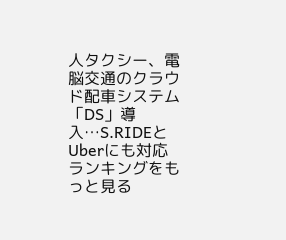人タクシー、電脳交通のクラウド配車システム「DS」導入…S.RIDEとUberにも対応
ランキングをもっと見る